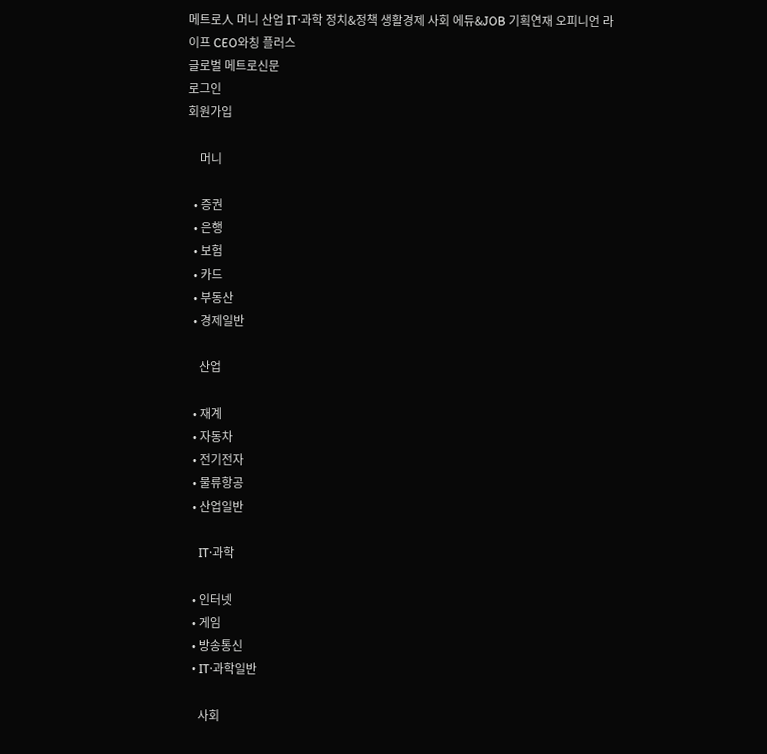메트로人 머니 산업 IT·과학 정치&정책 생활경제 사회 에듀&JOB 기획연재 오피니언 라이프 CEO와칭 플러스
글로벌 메트로신문
로그인
회원가입

    머니

  • 증권
  • 은행
  • 보험
  • 카드
  • 부동산
  • 경제일반

    산업

  • 재계
  • 자동차
  • 전기전자
  • 물류항공
  • 산업일반

    IT·과학

  • 인터넷
  • 게임
  • 방송통신
  • IT·과학일반

    사회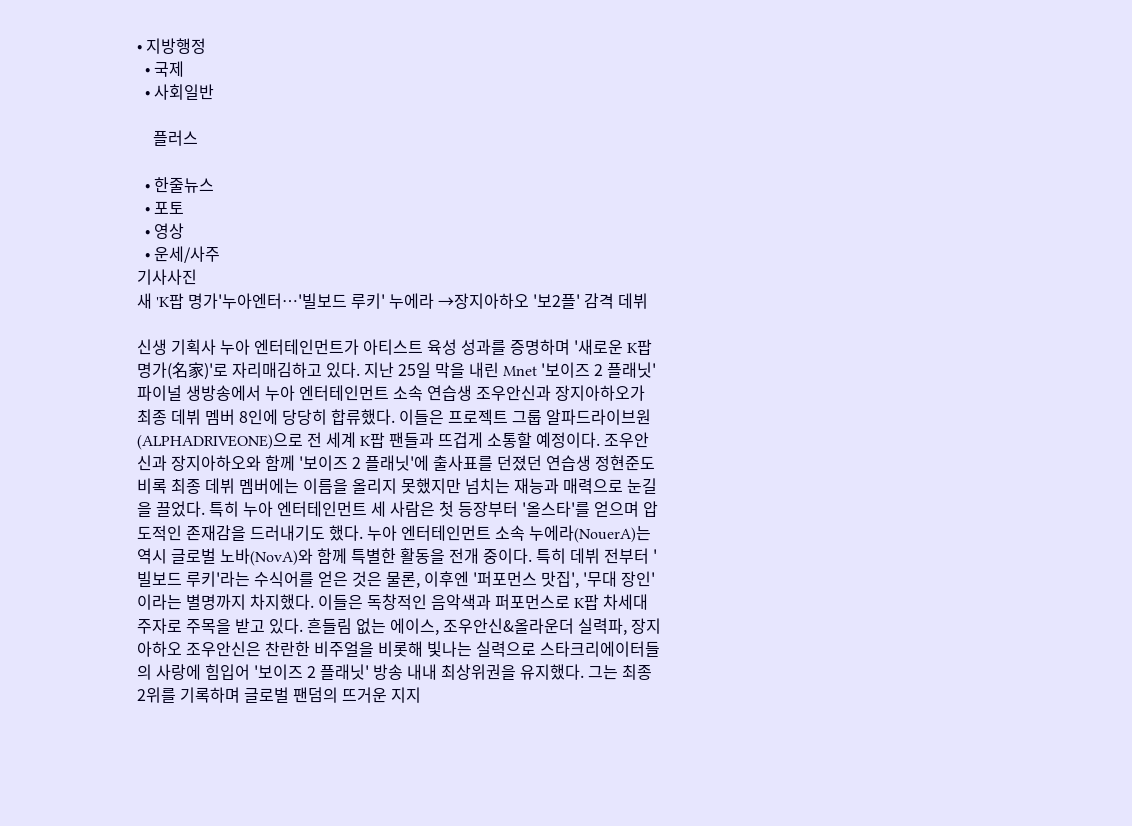• 지방행정
  • 국제
  • 사회일반

    플러스

  • 한줄뉴스
  • 포토
  • 영상
  • 운세/사주
기사사진
새 'K팝 명가'누아엔터…'빌보드 루키' 누에라 →장지아하오 '보2플' 감격 데뷔

신생 기획사 누아 엔터테인먼트가 아티스트 육성 성과를 증명하며 '새로운 K팝 명가(名家)'로 자리매김하고 있다. 지난 25일 막을 내린 Mnet '보이즈 2 플래닛' 파이널 생방송에서 누아 엔터테인먼트 소속 연습생 조우안신과 장지아하오가 최종 데뷔 멤버 8인에 당당히 합류했다. 이들은 프로젝트 그룹 알파드라이브원(ALPHADRIVEONE)으로 전 세계 K팝 팬들과 뜨겁게 소통할 예정이다. 조우안신과 장지아하오와 함께 '보이즈 2 플래닛'에 출사표를 던졌던 연습생 정현준도 비록 최종 데뷔 멤버에는 이름을 올리지 못했지만 넘치는 재능과 매력으로 눈길을 끌었다. 특히 누아 엔터테인먼트 세 사람은 첫 등장부터 '올스타'를 얻으며 압도적인 존재감을 드러내기도 했다. 누아 엔터테인먼트 소속 누에라(NouerA)는 역시 글로벌 노바(NovA)와 함께 특별한 활동을 전개 중이다. 특히 데뷔 전부터 '빌보드 루키'라는 수식어를 얻은 것은 물론, 이후엔 '퍼포먼스 맛집', '무대 장인'이라는 별명까지 차지했다. 이들은 독창적인 음악색과 퍼포먼스로 K팝 차세대 주자로 주목을 받고 있다. 흔들림 없는 에이스, 조우안신&올라운더 실력파, 장지아하오 조우안신은 찬란한 비주얼을 비롯해 빛나는 실력으로 스타크리에이터들의 사랑에 힘입어 '보이즈 2 플래닛' 방송 내내 최상위권을 유지했다. 그는 최종 2위를 기록하며 글로벌 팬덤의 뜨거운 지지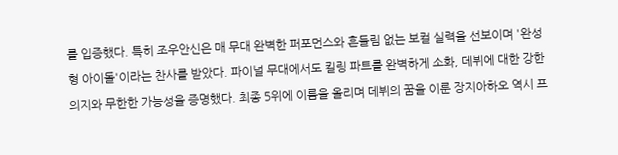를 입증했다. 특히 조우안신은 매 무대 완벽한 퍼포먼스와 흔들림 없는 보컬 실력을 선보이며 '완성형 아이돌'이라는 찬사를 받았다. 파이널 무대에서도 킬링 파트를 완벽하게 소화, 데뷔에 대한 강한 의지와 무한한 가능성을 증명했다. 최종 5위에 이름을 올리며 데뷔의 꿈을 이룬 장지아하오 역시 프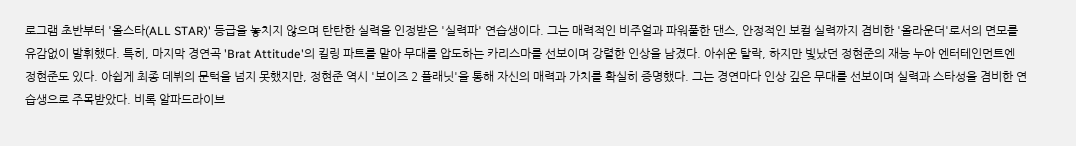로그램 초반부터 '올스타(ALL STAR)' 등급을 놓치지 않으며 탄탄한 실력을 인정받은 '실력파' 연습생이다. 그는 매력적인 비주얼과 파워풀한 댄스, 안정적인 보컬 실력까지 겸비한 '올라운더'로서의 면모를 유감없이 발휘했다. 특히, 마지막 경연곡 'Brat Attitude'의 킬링 파트를 맡아 무대를 압도하는 카리스마를 선보이며 강렬한 인상을 남겼다. 아쉬운 탈락, 하지만 빛났던 정현준의 재능 누아 엔터테인먼트엔 정현준도 있다. 아쉽게 최종 데뷔의 문턱을 넘지 못했지만, 정현준 역시 '보이즈 2 플래닛'을 통해 자신의 매력과 가치를 확실히 증명했다. 그는 경연마다 인상 깊은 무대를 선보이며 실력과 스타성을 겸비한 연습생으로 주목받았다. 비록 알파드라이브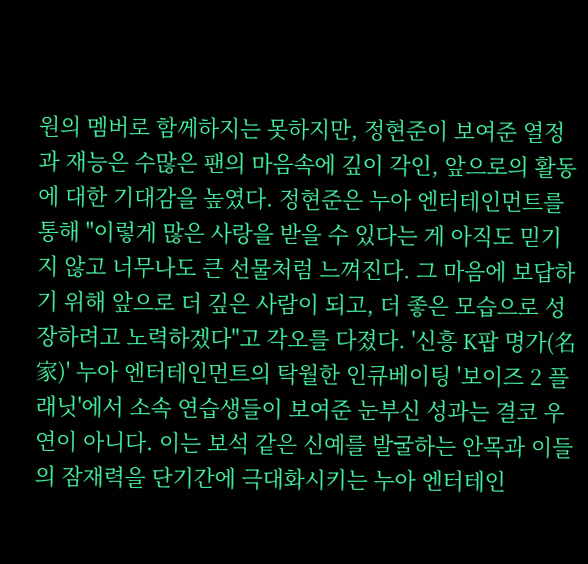원의 멤버로 함께하지는 못하지만, 정현준이 보여준 열정과 재능은 수많은 팬의 마음속에 깊이 각인, 앞으로의 활동에 대한 기대감을 높였다. 정현준은 누아 엔터테인먼트를 통해 "이렇게 많은 사랑을 받을 수 있다는 게 아직도 믿기지 않고 너무나도 큰 선물처럼 느껴진다. 그 마음에 보답하기 위해 앞으로 더 깊은 사람이 되고, 더 좋은 모습으로 성장하려고 노력하겠다"고 각오를 다졌다. '신흥 K팝 명가(名家)' 누아 엔터테인먼트의 탁월한 인큐베이팅 '보이즈 2 플래닛'에서 소속 연습생들이 보여준 눈부신 성과는 결코 우연이 아니다. 이는 보석 같은 신예를 발굴하는 안목과 이들의 잠재력을 단기간에 극대화시키는 누아 엔터테인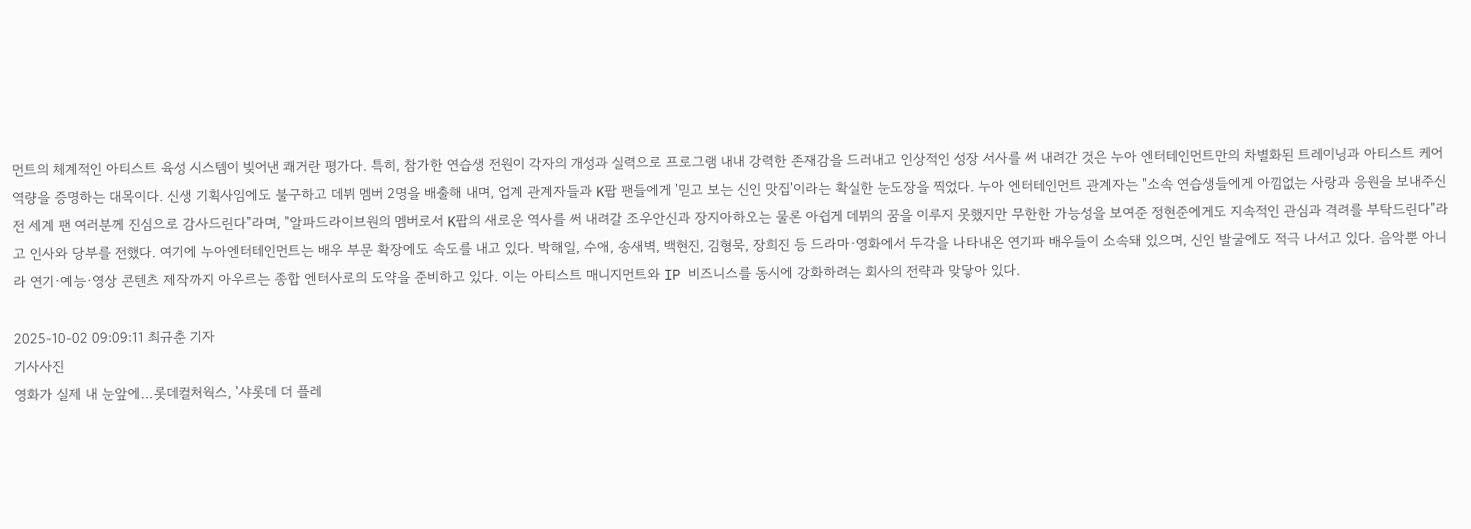먼트의 체계적인 아티스트 육성 시스템이 빚어낸 쾌거란 평가다. 특히, 참가한 연습생 전원이 각자의 개성과 실력으로 프로그램 내내 강력한 존재감을 드러내고 인상적인 성장 서사를 써 내려간 것은 누아 엔터테인먼트만의 차별화된 트레이닝과 아티스트 케어 역량을 증명하는 대목이다. 신생 기획사임에도 불구하고 데뷔 멤버 2명을 배출해 내며, 업계 관계자들과 K팝 팬들에게 '믿고 보는 신인 맛집'이라는 확실한 눈도장을 찍었다. 누아 엔터테인먼트 관계자는 "소속 연습생들에게 아낌없는 사랑과 응원을 보내주신 전 세계 팬 여러분께 진심으로 감사드린다"라며, "알파드라이브원의 멤버로서 K팝의 새로운 역사를 써 내려갈 조우안신과 장지아하오는 물론 아쉽게 데뷔의 꿈을 이루지 못했지만 무한한 가능성을 보여준 정현준에게도 지속적인 관심과 격려를 부탁드린다"라고 인사와 당부를 전했다. 여기에 누아엔터테인먼트는 배우 부문 확장에도 속도를 내고 있다. 박해일, 수애, 송새벽, 백현진, 김형묵, 장희진 등 드라마·영화에서 두각을 나타내온 연기파 배우들이 소속돼 있으며, 신인 발굴에도 적극 나서고 있다. 음악뿐 아니라 연기·예능·영상 콘텐츠 제작까지 아우르는 종합 엔터사로의 도약을 준비하고 있다. 이는 아티스트 매니지먼트와 IP 비즈니스를 동시에 강화하려는 회사의 전략과 맞닿아 있다.

2025-10-02 09:09:11 최규춘 기자
기사사진
영화가 실제 내 눈앞에…롯데컬처웍스, '샤롯데 더 플레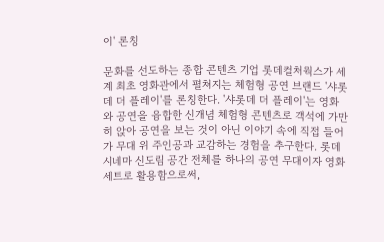이' 론칭

문화를 선도하는 종합 콘텐츠 기업 롯데컬처웍스가 세계 최초 영화관에서 펼쳐지는 체험형 공연 브랜드 '샤롯데 더 플레이'를 론칭한다. '샤롯데 더 플레이'는 영화와 공연을 융합한 신개념 체험형 콘텐츠로 객석에 가만히 앉아 공연을 보는 것이 아닌 이야기 속에 직접 들어가 무대 위 주인공과 교감하는 경험을 추구한다. 롯데시네마 신도림 공간 전체를 하나의 공연 무대이자 영화 세트로 활용함으로써,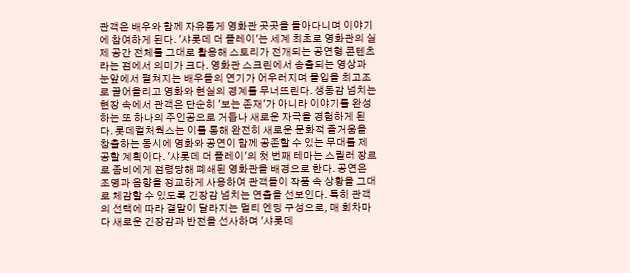관객은 배우와 함께 자유롭게 영화관 곳곳을 돌아다니며 이야기에 참여하게 된다. '샤롯데 더 플레이'는 세계 최초로 영화관의 실제 공간 전체를 그대로 활용해 스토리가 전개되는 공연형 콘텐츠라는 점에서 의미가 크다. 영화관 스크린에서 송출되는 영상과 눈앞에서 펼쳐지는 배우들의 연기가 어우러지며 몰입을 최고조로 끌어올리고 영화와 현실의 경계를 무너뜨린다. 생동감 넘치는 현장 속에서 관객은 단순히 '보는 존재'가 아니라 이야기를 완성하는 또 하나의 주인공으로 거듭나 새로운 자극을 경험하게 된다. 롯데컬처웍스는 이를 통해 완전히 새로운 문화적 즐거움을 창출하는 동시에 영화와 공연이 함께 공존할 수 있는 무대를 제공할 계획이다. '샤롯데 더 플레이'의 첫 번째 테마는 스릴러 장르로 좀비에게 점령당해 폐쇄된 영화관을 배경으로 한다. 공연은 조명과 음향을 정교하게 사용하여 관객들이 작품 속 상황을 그대로 체감할 수 있도록 긴장감 넘치는 연출을 선보인다. 특히 관객의 선택에 따라 결말이 달라지는 멀티 엔딩 구성으로, 매 회차마다 새로운 긴장감과 반전을 선사하며 '샤롯데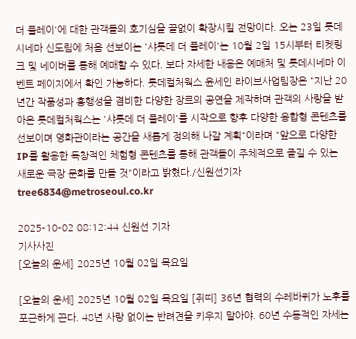더 플레이'에 대한 관객들의 호기심을 끝없이 확장시킬 전망이다. 오는 23일 롯데시네마 신도림에 처음 선보이는 '샤롯데 더 플레이'는 10월 2일 15시부터 티켓링크 및 네이버를 통해 예매할 수 있다. 보다 자세한 내용은 예매처 및 롯데시네마 이벤트 페이지에서 확인 가능하다. 롯데컬처웍스 윤세인 라이브사업팀장은 "지난 20년간 작품성과 흥행성을 겸비한 다양한 장르의 공연을 제작하며 관객의 사랑을 받아온 롯데컬처웍스는 '샤롯데 더 플레이'를 시작으로 향후 다양한 융합형 콘텐츠를 선보이며 영화관이라는 공간을 새롭게 정의해 나갈 계획"이라며 "앞으로 다양한 IP를 활용한 독창적인 체험형 콘텐츠를 통해 관객들이 주체적으로 즐길 수 있는 새로운 극장 문화를 만들 것"이라고 밝혔다./신원선기자 tree6834@metroseoul.co.kr

2025-10-02 08:12:44 신원선 기자
기사사진
[오늘의 운세] 2025년 10월 02일 목요일

[오늘의 운세] 2025년 10월 02일 목요일 [쥐띠] 36년 협력의 수레바퀴가 노후를 포근하게 끈다. 48년 사랑 없이는 반려견을 키우지 말아야. 60년 수동적인 자세는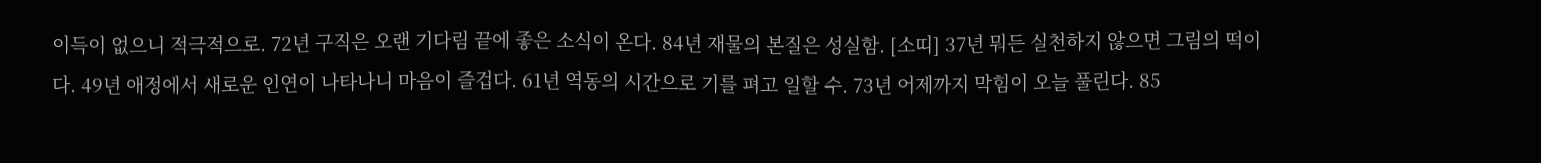이득이 없으니 적극적으로. 72년 구직은 오랜 기다림 끝에 좋은 소식이 온다. 84년 재물의 본질은 성실함. [소띠] 37년 뭐든 실천하지 않으면 그림의 떡이다. 49년 애정에서 새로운 인연이 나타나니 마음이 즐겁다. 61년 역동의 시간으로 기를 펴고 일할 수. 73년 어제까지 막힘이 오늘 풀린다. 85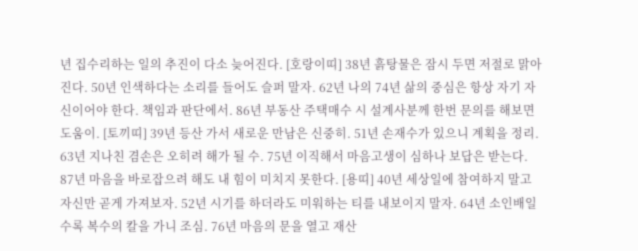년 집수리하는 일의 추진이 다소 늦어진다. [호랑이띠] 38년 흙탕물은 잠시 두면 저절로 맑아진다. 50년 인색하다는 소리를 들어도 슬퍼 말자. 62년 나의 74년 삶의 중심은 항상 자기 자신이어야 한다. 책임과 판단에서. 86년 부동산 주택매수 시 설계사분께 한번 문의를 해보면 도움이. [토끼띠] 39년 등산 가서 새로운 만남은 신중히. 51년 손재수가 있으니 계획을 정리. 63년 지나친 겸손은 오히려 해가 될 수. 75년 이직해서 마음고생이 심하나 보답은 받는다. 87년 마음을 바로잡으려 해도 내 힘이 미치지 못한다. [용띠] 40년 세상일에 참여하지 말고 자신만 곧게 가져보자. 52년 시기를 하더라도 미워하는 티를 내보이지 말자. 64년 소인배일수록 복수의 칼을 가니 조심. 76년 마음의 문을 열고 재산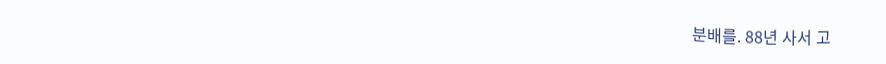분배를. 88년 사서 고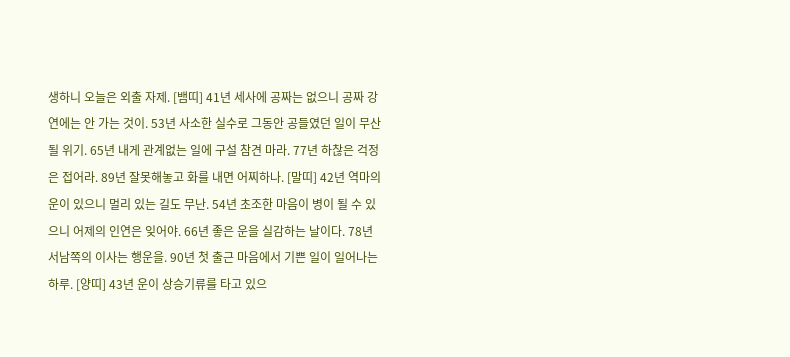생하니 오늘은 외출 자제. [뱀띠] 41년 세사에 공짜는 없으니 공짜 강연에는 안 가는 것이. 53년 사소한 실수로 그동안 공들였던 일이 무산될 위기. 65년 내게 관계없는 일에 구설 참견 마라. 77년 하찮은 걱정은 접어라. 89년 잘못해놓고 화를 내면 어찌하나. [말띠] 42년 역마의 운이 있으니 멀리 있는 길도 무난. 54년 초조한 마음이 병이 될 수 있으니 어제의 인연은 잊어야. 66년 좋은 운을 실감하는 날이다. 78년 서남쪽의 이사는 행운을. 90년 첫 출근 마음에서 기쁜 일이 일어나는 하루. [양띠] 43년 운이 상승기류를 타고 있으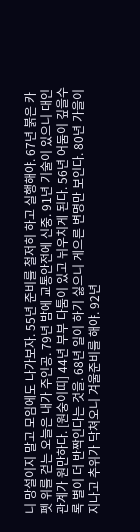니 망설이지 말고 모임에도 나가보자. 55년 준비를 철저히 하고 실행해야. 67년 붉은 카펫 위를 걷는 오늘은 내가 주인공. 79년 밤에 교통안전에 신중. 91년 기술이 있으니 대인관계가 원만하다. [원숭이띠] 44년 부부 다툼이 있고 뉘우치게 된다. 56년 어둠이 깊을수록 별이 더 반짝인다는 것을. 68년 일이 하기 싫으니 게으른 변명만 보인다. 80년 가을이 지나고 추위가 닥쳐오니 겨울준비를 해야. 92년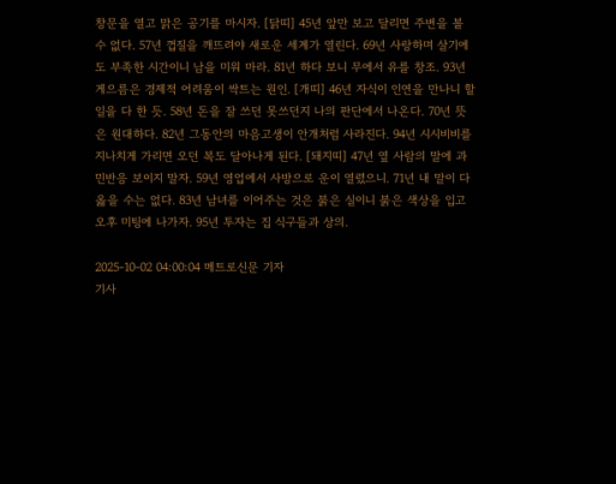창문을 열고 맑은 공기를 마시자. [닭띠] 45년 앞만 보고 달리면 주변을 볼 수 없다. 57년 껍질을 깨뜨려야 새로운 세계가 열린다. 69년 사랑하며 살기에도 부족한 시간이니 남을 미워 마라. 81년 하다 보니 무에서 유를 창조. 93년 게으름은 경제적 어려움이 싹트는 원인. [개띠] 46년 자식이 인연을 만나니 할 일을 다 한 듯. 58년 돈을 잘 쓰던 못쓰던지 나의 판단에서 나온다. 70년 뜻은 원대하다. 82년 그동안의 마음고생이 안개처럼 사라진다. 94년 시시비비를 지나치게 가리면 오던 복도 달아나게 된다. [돼지띠] 47년 옆 사람의 말에 과민반응 보이지 말자. 59년 영업에서 사방으로 운이 열렸으니. 71년 내 말이 다 옳을 수는 없다. 83년 남녀를 이어주는 것은 붉은 실이니 붉은 색상을 입고 오후 미팅에 나가자. 95년 투자는 집 식구들과 상의.

2025-10-02 04:00:04 메트로신문 기자
기사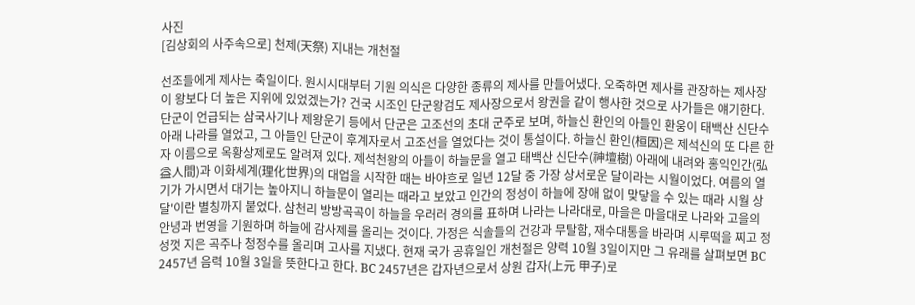사진
[김상회의 사주속으로] 천제(天祭) 지내는 개천절

선조들에게 제사는 축일이다. 원시시대부터 기원 의식은 다양한 종류의 제사를 만들어냈다. 오죽하면 제사를 관장하는 제사장이 왕보다 더 높은 지위에 있었겠는가? 건국 시조인 단군왕검도 제사장으로서 왕권을 같이 행사한 것으로 사가들은 얘기한다. 단군이 언급되는 삼국사기나 제왕운기 등에서 단군은 고조선의 초대 군주로 보며, 하늘신 환인의 아들인 환웅이 태백산 신단수 아래 나라를 열었고, 그 아들인 단군이 후계자로서 고조선을 열었다는 것이 통설이다. 하늘신 환인(桓因)은 제석신의 또 다른 한자 이름으로 옥황상제로도 알려져 있다. 제석천왕의 아들이 하늘문을 열고 태백산 신단수(神壇樹) 아래에 내려와 홍익인간(弘益人間)과 이화세계(理化世界)의 대업을 시작한 때는 바야흐로 일년 12달 중 가장 상서로운 달이라는 시월이었다. 여름의 열기가 가시면서 대기는 높아지니 하늘문이 열리는 때라고 보았고 인간의 정성이 하늘에 장애 없이 맞닿을 수 있는 때라 시월 상달'이란 별칭까지 붙었다. 삼천리 방방곡곡이 하늘을 우러러 경의를 표하며 나라는 나라대로, 마을은 마을대로 나라와 고을의 안녕과 번영을 기원하며 하늘에 감사제를 올리는 것이다. 가정은 식솔들의 건강과 무탈함, 재수대통을 바라며 시루떡을 찌고 정성껏 지은 곡주나 청정수를 올리며 고사를 지냈다. 현재 국가 공휴일인 개천절은 양력 10월 3일이지만 그 유래를 살펴보면 BC 2457년 음력 10월 3일을 뜻한다고 한다. BC 2457년은 갑자년으로서 상원 갑자(上元 甲子)로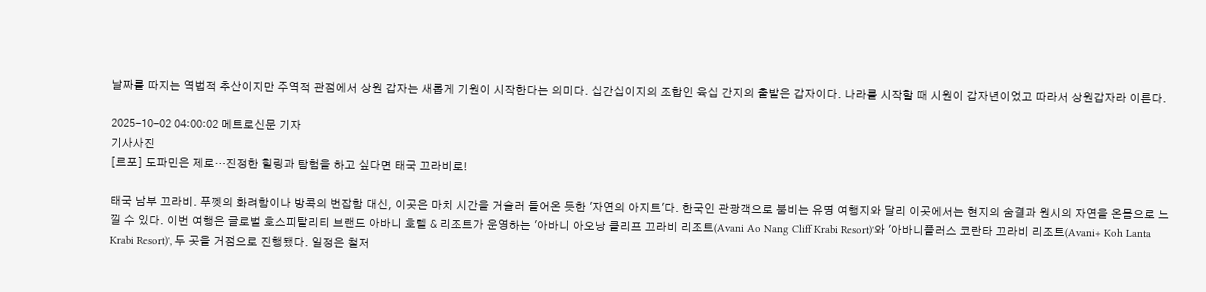날짜를 따지는 역법적 추산이지만 주역적 관점에서 상원 갑자는 새롭게 기원이 시작한다는 의미다. 십간십이지의 조합인 육십 간지의 출발은 갑자이다. 나라를 시작할 때 시원이 갑자년이었고 따라서 상원갑자라 이른다.

2025-10-02 04:00:02 메트로신문 기자
기사사진
[르포] 도파민은 제로…진정한 힐링과 탐험을 하고 싶다면 태국 끄라비로!

태국 남부 끄라비. 푸껫의 화려함이나 방콕의 번잡함 대신, 이곳은 마치 시간을 거슬러 들어온 듯한 '자연의 아지트'다. 한국인 관광객으로 붐비는 유명 여행지와 달리 이곳에서는 현지의 숨결과 원시의 자연을 온몸으로 느낄 수 있다. 이번 여행은 글로벌 호스피탈리티 브랜드 아바니 호텔 & 리조트가 운영하는 '아바니 아오낭 클리프 끄라비 리조트(Avani Ao Nang Cliff Krabi Resort)'와 '아바니플러스 코란타 끄라비 리조트(Avani+ Koh Lanta Krabi Resort)', 두 곳을 거점으로 진행됐다. 일정은 철저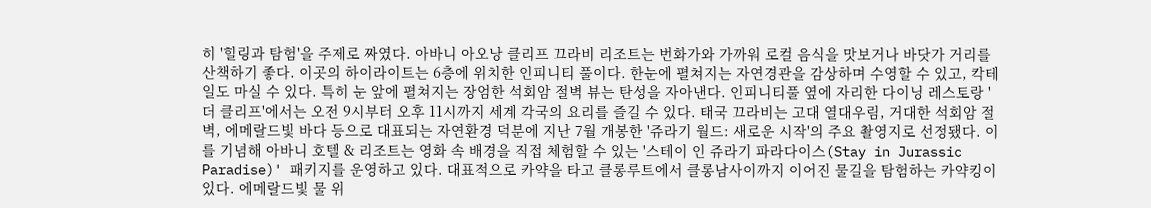히 '힐링과 탐험'을 주제로 짜였다. 아바니 아오낭 클리프 끄라비 리조트는 번화가와 가까워 로컬 음식을 맛보거나 바닷가 거리를 산책하기 좋다. 이곳의 하이라이트는 6층에 위치한 인피니티 풀이다. 한눈에 펼쳐지는 자연경관을 감상하며 수영할 수 있고, 칵테일도 마실 수 있다. 특히 눈 앞에 펼쳐지는 장엄한 석회암 절벽 뷰는 탄성을 자아낸다. 인피니티풀 옆에 자리한 다이닝 레스토랑 '더 클리프'에서는 오전 9시부터 오후 11시까지 세계 각국의 요리를 즐길 수 있다. 태국 끄라비는 고대 열대우림, 거대한 석회암 절벽, 에메랄드빛 바다 등으로 대표되는 자연환경 덕분에 지난 7월 개봉한 '쥬라기 월드: 새로운 시작'의 주요 촬영지로 선정됐다. 이를 기념해 아바니 호텔 & 리조트는 영화 속 배경을 직접 체험할 수 있는 '스테이 인 쥬라기 파라다이스(Stay in Jurassic Paradise)' 패키지를 운영하고 있다. 대표적으로 카약을 타고 클롱루트에서 클롱남사이까지 이어진 물길을 탐험하는 카약킹이 있다. 에메랄드빛 물 위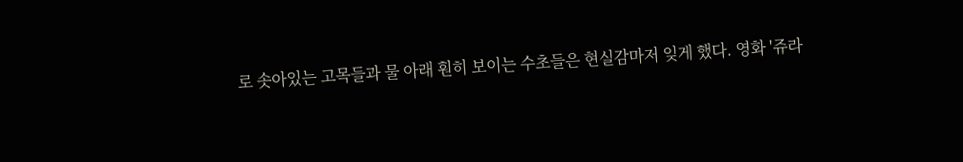로 솟아있는 고목들과 물 아래 훤히 보이는 수초들은 현실감마저 잊게 했다. 영화 '쥬라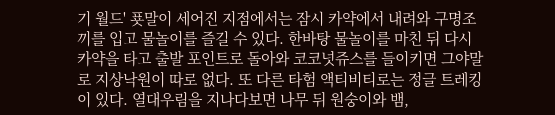기 월드' 푯말이 세어진 지점에서는 잠시 카약에서 내려와 구명조끼를 입고 물놀이를 즐길 수 있다. 한바탕 물놀이를 마친 뒤 다시 카약을 타고 출발 포인트로 돌아와 코코넛쥬스를 들이키면 그야말로 지상낙원이 따로 없다. 또 다른 타험 액티비티로는 정글 트레킹이 있다. 열대우림을 지나다보면 나무 뒤 원숭이와 뱀,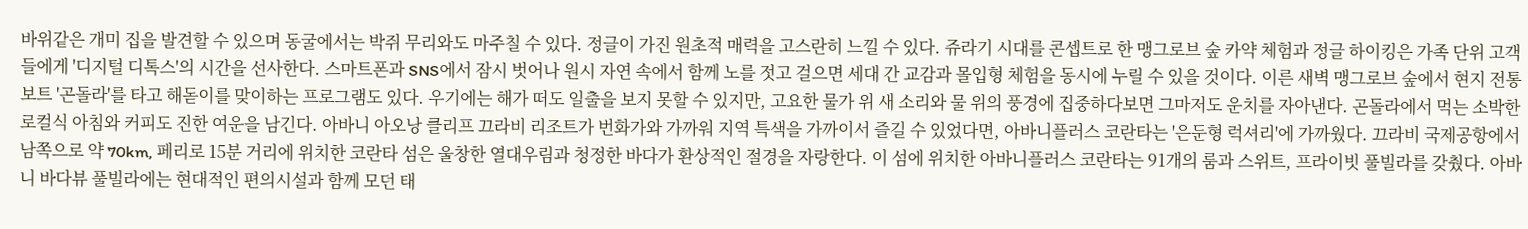바위같은 개미 집을 발견할 수 있으며 동굴에서는 박쥐 무리와도 마주칠 수 있다. 정글이 가진 원초적 매력을 고스란히 느낄 수 있다. 쥬라기 시대를 콘셉트로 한 맹그로브 숲 카약 체험과 정글 하이킹은 가족 단위 고객들에게 '디지털 디톡스'의 시간을 선사한다. 스마트폰과 SNS에서 잠시 벗어나 원시 자연 속에서 함께 노를 젓고 걸으면 세대 간 교감과 몰입형 체험을 동시에 누릴 수 있을 것이다. 이른 새벽 맹그로브 숲에서 현지 전통 보트 '곤돌라'를 타고 해돋이를 맞이하는 프로그램도 있다. 우기에는 해가 떠도 일출을 보지 못할 수 있지만, 고요한 물가 위 새 소리와 물 위의 풍경에 집중하다보면 그마저도 운치를 자아낸다. 곤돌라에서 먹는 소박한 로컬식 아침와 커피도 진한 여운을 남긴다. 아바니 아오낭 클리프 끄라비 리조트가 번화가와 가까워 지역 특색을 가까이서 즐길 수 있었다면, 아바니플러스 코란타는 '은둔형 럭셔리'에 가까웠다. 끄라비 국제공항에서 남쪽으로 약 70km, 페리로 15분 거리에 위치한 코란타 섬은 울창한 열대우림과 청정한 바다가 환상적인 절경을 자랑한다. 이 섬에 위치한 아바니플러스 코란타는 91개의 룸과 스위트, 프라이빗 풀빌라를 갖췄다. 아바니 바다뷰 풀빌라에는 현대적인 편의시설과 함께 모던 태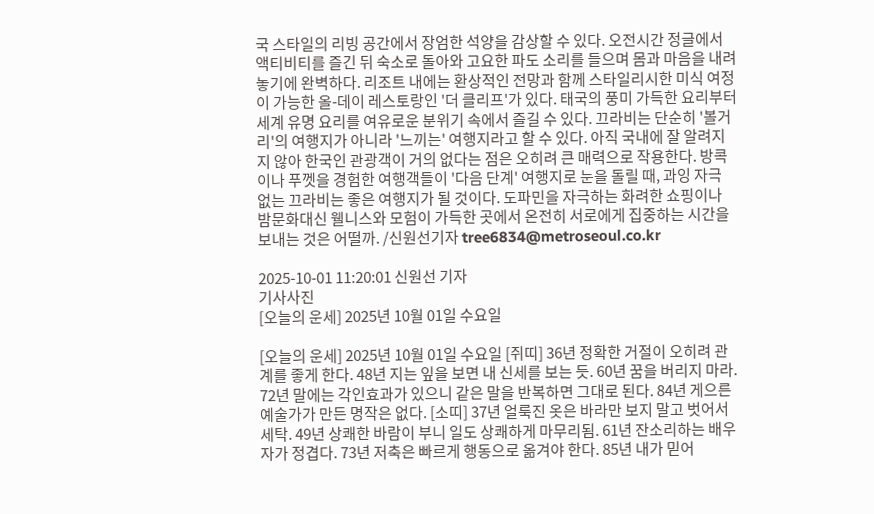국 스타일의 리빙 공간에서 장엄한 석양을 감상할 수 있다. 오전시간 정글에서 액티비티를 즐긴 뒤 숙소로 돌아와 고요한 파도 소리를 들으며 몸과 마음을 내려놓기에 완벽하다. 리조트 내에는 환상적인 전망과 함께 스타일리시한 미식 여정이 가능한 올-데이 레스토랑인 '더 클리프'가 있다. 태국의 풍미 가득한 요리부터 세계 유명 요리를 여유로운 분위기 속에서 즐길 수 있다. 끄라비는 단순히 '볼거리'의 여행지가 아니라 '느끼는' 여행지라고 할 수 있다. 아직 국내에 잘 알려지지 않아 한국인 관광객이 거의 없다는 점은 오히려 큰 매력으로 작용한다. 방콕이나 푸껫을 경험한 여행객들이 '다음 단계' 여행지로 눈을 돌릴 때, 과잉 자극 없는 끄라비는 좋은 여행지가 될 것이다. 도파민을 자극하는 화려한 쇼핑이나 밤문화대신 웰니스와 모험이 가득한 곳에서 온전히 서로에게 집중하는 시간을 보내는 것은 어떨까. /신원선기자 tree6834@metroseoul.co.kr

2025-10-01 11:20:01 신원선 기자
기사사진
[오늘의 운세] 2025년 10월 01일 수요일

[오늘의 운세] 2025년 10월 01일 수요일 [쥐띠] 36년 정확한 거절이 오히려 관계를 좋게 한다. 48년 지는 잎을 보면 내 신세를 보는 듯. 60년 꿈을 버리지 마라. 72년 말에는 각인효과가 있으니 같은 말을 반복하면 그대로 된다. 84년 게으른 예술가가 만든 명작은 없다. [소띠] 37년 얼룩진 옷은 바라만 보지 말고 벗어서 세탁. 49년 상쾌한 바람이 부니 일도 상쾌하게 마무리됨. 61년 잔소리하는 배우자가 정겹다. 73년 저축은 빠르게 행동으로 옮겨야 한다. 85년 내가 믿어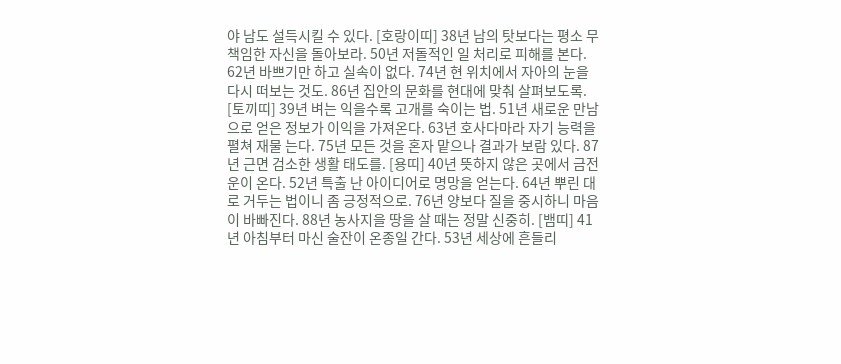야 남도 설득시킬 수 있다. [호랑이띠] 38년 남의 탓보다는 평소 무책임한 자신을 돌아보라. 50년 저돌적인 일 처리로 피해를 본다. 62년 바쁘기만 하고 실속이 없다. 74년 현 위치에서 자아의 눈을 다시 떠보는 것도. 86년 집안의 문화를 현대에 맞춰 살펴보도록. [토끼띠] 39년 벼는 익을수록 고개를 숙이는 법. 51년 새로운 만남으로 얻은 정보가 이익을 가져온다. 63년 호사다마라 자기 능력을 펼쳐 재물 는다. 75년 모든 것을 혼자 맡으나 결과가 보람 있다. 87년 근면 검소한 생활 태도를. [용띠] 40년 뜻하지 않은 곳에서 금전 운이 온다. 52년 특출 난 아이디어로 명망을 얻는다. 64년 뿌린 대로 거두는 법이니 좀 긍정적으로. 76년 양보다 질을 중시하니 마음이 바빠진다. 88년 농사지을 땅을 살 때는 정말 신중히. [뱀띠] 41년 아침부터 마신 술잔이 온종일 간다. 53년 세상에 흔들리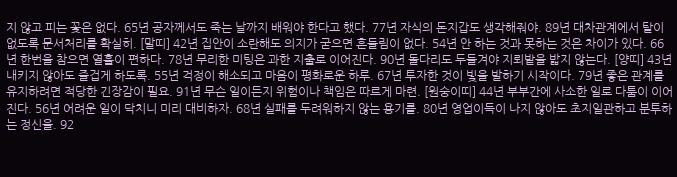지 않고 피는 꽃은 없다. 65년 공자께서도 죽는 날까지 배워야 한다고 했다. 77년 자식의 돈지갑도 생각해줘야. 89년 대차관계에서 탈이 없도록 문서처리를 확실히. [말띠] 42년 집안이 소란해도 의지가 굳으면 흔들림이 없다. 54년 안 하는 것과 못하는 것은 차이가 있다. 66년 한번을 참으면 열흘이 편하다. 78년 무리한 미팅은 과한 지출로 이어진다. 90년 돌다리도 두들겨야 지뢰밭을 밟지 않는다. [양띠] 43년 내키지 않아도 즐겁게 하도록. 55년 걱정이 해소되고 마음이 평화로운 하루. 67년 투자한 것이 빛을 발하기 시작이다. 79년 좋은 관계를 유지하려면 적당한 긴장감이 필요. 91년 무슨 일이든지 위험이나 책임은 따르게 마련. [원숭이띠] 44년 부부간에 사소한 일로 다툼이 이어진다. 56년 어려운 일이 닥치니 미리 대비하자. 68년 실패를 두려워하지 않는 용기를. 80년 영업이득이 나지 않아도 초지일관하고 분투하는 정신을. 92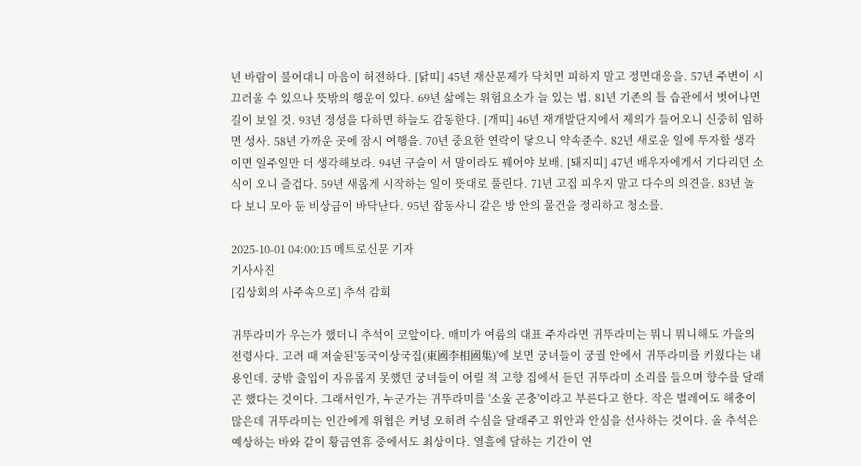년 바람이 불어대니 마음이 허전하다. [닭띠] 45년 재산문제가 닥치면 피하지 말고 정면대응을. 57년 주변이 시끄러울 수 있으나 뜻밖의 행운이 있다. 69년 삶에는 위험요소가 늘 있는 법. 81년 기존의 틀 습관에서 벗어나면 길이 보일 것. 93년 정성을 다하면 하늘도 감동한다. [개띠] 46년 재개발단지에서 제의가 들어오니 신중히 임하면 성사. 58년 가까운 곳에 잠시 여행을. 70년 중요한 연락이 닿으니 약속준수. 82년 새로운 일에 투자할 생각이면 일주일만 더 생각해보라. 94년 구슬이 서 말이라도 꿰어야 보배. [돼지띠] 47년 배우자에게서 기다리던 소식이 오니 즐겁다. 59년 새롭게 시작하는 일이 뜻대로 풀린다. 71년 고집 피우지 말고 다수의 의견을. 83년 놀다 보니 모아 둔 비상금이 바닥난다. 95년 잡동사니 같은 방 안의 물건을 정리하고 청소를.

2025-10-01 04:00:15 메트로신문 기자
기사사진
[김상회의 사주속으로] 추석 감회

귀뚜라미가 우는가 했더니 추석이 코앞이다. 매미가 여름의 대표 주자라면 귀뚜라미는 뭐니 뭐니해도 가을의 전령사다. 고려 때 저술된'동국이상국집(東國李相國集)'에 보면 궁녀들이 궁궐 안에서 귀뚜라미를 키웠다는 내용인데. 궁밖 출입이 자유롭지 못했던 궁녀들이 어릴 적 고향 집에서 듣던 귀뚜라미 소리를 들으며 향수를 달래곤 했다는 것이다. 그래서인가, 누군가는 귀뚜라미를 '소울 곤충'이라고 부른다고 한다. 작은 벌레여도 해충이 많은데 귀뚜라미는 인간에게 위협은 커녕 오히려 수심을 달래주고 위안과 안심을 선사하는 것이다. 올 추석은 예상하는 바와 같이 황금연휴 중에서도 최상이다. 열흘에 달하는 기간이 연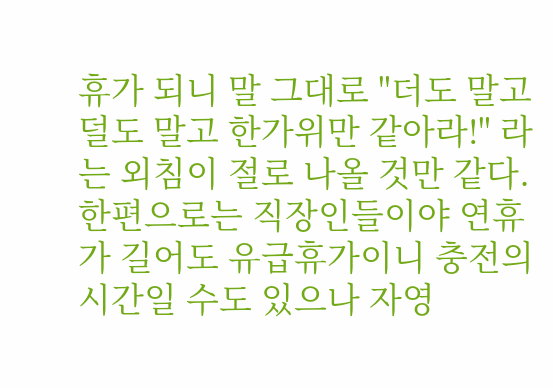휴가 되니 말 그대로 "더도 말고 덜도 말고 한가위만 같아라!" 라는 외침이 절로 나올 것만 같다. 한편으로는 직장인들이야 연휴가 길어도 유급휴가이니 충전의 시간일 수도 있으나 자영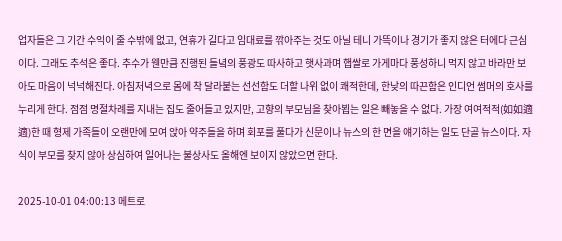업자들은 그 기간 수익이 줄 수밖에 없고, 연휴가 길다고 임대료를 깎아주는 것도 아닐 테니 가뜩이나 경기가 좋지 않은 터에다 근심이다. 그래도 추석은 좋다. 추수가 웬만큼 진행된 들녘의 풍광도 따사하고 햇사과며 햅쌀로 가게마다 풍성하니 먹지 않고 바라만 보아도 마음이 넉넉해진다. 아침저녁으로 몸에 착 달라붙는 선선함도 더할 나위 없이 쾌적한데, 한낮의 따끈함은 인디언 썸머의 호사를 누리게 한다. 점점 명절차례를 지내는 집도 줄어들고 있지만, 고향의 부모님을 찾아뵙는 일은 빼놓을 수 없다. 가장 여여적적(如如適適)한 때 형제 가족들이 오랜만에 모여 앉아 약주들을 하며 회포를 풀다가 신문이나 뉴스의 한 면을 얘기하는 일도 단골 뉴스이다. 자식이 부모를 찾지 않아 상심하여 일어나는 불상사도 올해엔 보이지 않았으면 한다.

2025-10-01 04:00:13 메트로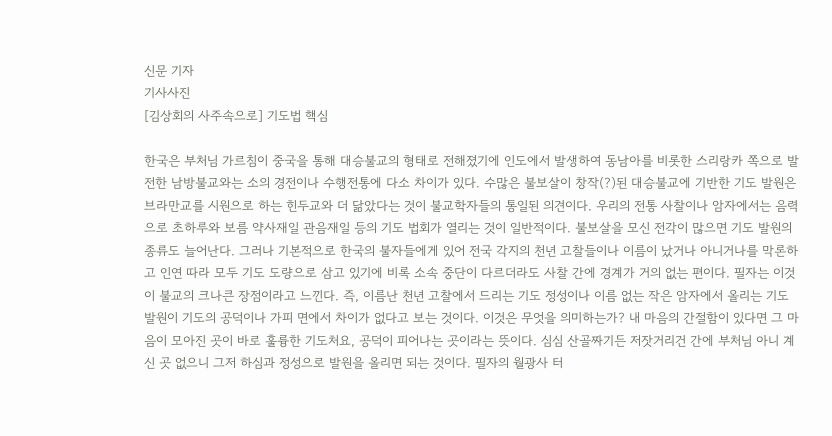신문 기자
기사사진
[김상회의 사주속으로] 기도법 핵심

한국은 부처님 가르침이 중국을 통해 대승불교의 형태로 전해졌기에 인도에서 발생하여 동남아를 비롯한 스리랑카 쪽으로 발전한 남방불교와는 소의 경전이나 수행전통에 다소 차이가 있다. 수많은 불보살이 창작(?)된 대승불교에 기반한 기도 발원은 브라만교를 시원으로 하는 힌두교와 더 닮았다는 것이 불교학자들의 통일된 의견이다. 우리의 전통 사찰이나 암자에서는 음력으로 초하루와 보름 약사재일 관음재일 등의 기도 법회가 열리는 것이 일반적이다. 불보살을 모신 전각이 많으면 기도 발원의 종류도 늘어난다. 그러나 기본적으로 한국의 불자들에게 있어 전국 각지의 천년 고찰들이나 이름이 났거나 아니거나를 막론하고 인연 따라 모두 기도 도량으로 삼고 있기에 비록 소속 중단이 다르더라도 사찰 간에 경계가 거의 없는 편이다. 필자는 이것이 불교의 크나큰 장점이라고 느낀다. 즉, 이름난 천년 고찰에서 드리는 기도 정성이나 이름 없는 작은 암자에서 올리는 기도 발원이 기도의 공덕이나 가피 면에서 차이가 없다고 보는 것이다. 이것은 무엇을 의미하는가? 내 마음의 간절함이 있다면 그 마음이 모아진 곳이 바로 훌륭한 기도처요, 공덕이 피어나는 곳이라는 뜻이다. 심심 산골짜기든 저잣거리건 간에 부처님 아니 계신 곳 없으니 그저 하심과 정성으로 발원을 올리면 되는 것이다. 필자의 월광사 터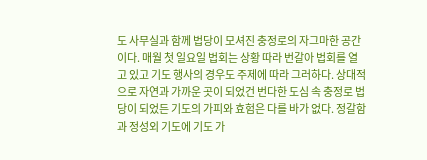도 사무실과 함께 법당이 모셔진 충정로의 자그마한 공간이다. 매월 첫 일요일 법회는 상황 따라 번갈아 법회를 열고 있고 기도 행사의 경우도 주제에 따라 그러하다. 상대적으로 자연과 가까운 곳이 되었건 번다한 도심 속 충정로 법당이 되었든 기도의 가피와 효험은 다를 바가 없다. 정갈함과 정성외 기도에 기도 가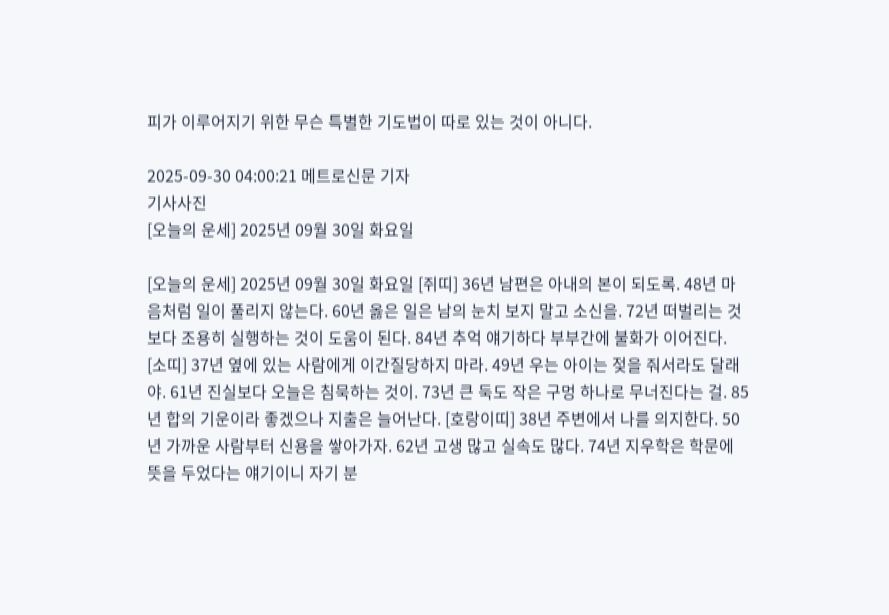피가 이루어지기 위한 무슨 특별한 기도법이 따로 있는 것이 아니다.

2025-09-30 04:00:21 메트로신문 기자
기사사진
[오늘의 운세] 2025년 09월 30일 화요일

[오늘의 운세] 2025년 09월 30일 화요일 [쥐띠] 36년 남편은 아내의 본이 되도록. 48년 마음처럼 일이 풀리지 않는다. 60년 옳은 일은 남의 눈치 보지 말고 소신을. 72년 떠벌리는 것보다 조용히 실행하는 것이 도움이 된다. 84년 추억 얘기하다 부부간에 불화가 이어진다. [소띠] 37년 옆에 있는 사람에게 이간질당하지 마라. 49년 우는 아이는 젖을 줘서라도 달래야. 61년 진실보다 오늘은 침묵하는 것이. 73년 큰 둑도 작은 구멍 하나로 무너진다는 걸. 85년 합의 기운이라 좋겠으나 지출은 늘어난다. [호랑이띠] 38년 주변에서 나를 의지한다. 50년 가까운 사람부터 신용을 쌓아가자. 62년 고생 많고 실속도 많다. 74년 지우학은 학문에 뜻을 두었다는 얘기이니 자기 분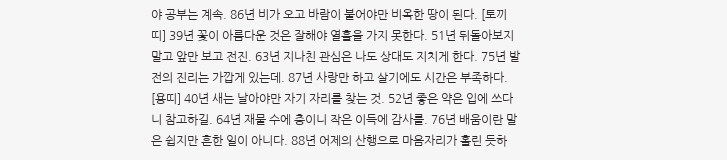야 공부는 계속. 86년 비가 오고 바람이 불어야만 비옥한 땅이 된다. [토끼띠] 39년 꽃이 아름다운 것은 잘해야 열흘을 가지 못한다. 51년 뒤돌아보지 말고 앞만 보고 전진. 63년 지나친 관심은 나도 상대도 지치게 한다. 75년 발전의 진리는 가깝게 있는데. 87년 사랑만 하고 살기에도 시간은 부족하다. [용띠] 40년 새는 날아야만 자기 자리를 찾는 것. 52년 좋은 약은 입에 쓰다니 참고하길. 64년 재물 수에 충이니 작은 이득에 감사를. 76년 배움이란 말은 쉽지만 흔한 일이 아니다. 88년 어제의 산행으로 마음자리가 홀린 듯하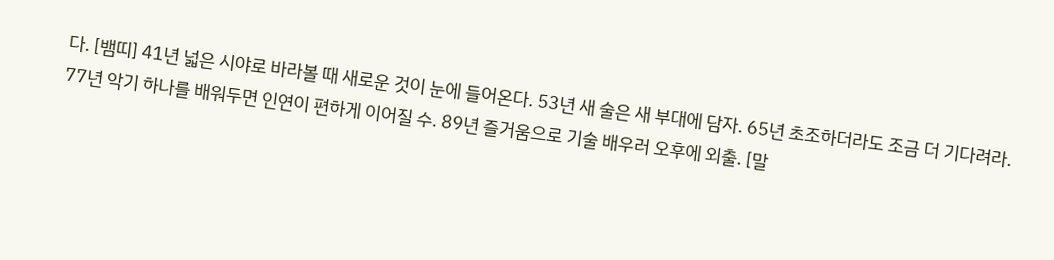다. [뱀띠] 41년 넓은 시야로 바라볼 때 새로운 것이 눈에 들어온다. 53년 새 술은 새 부대에 담자. 65년 초조하더라도 조금 더 기다려라. 77년 악기 하나를 배워두면 인연이 편하게 이어질 수. 89년 즐거움으로 기술 배우러 오후에 외출. [말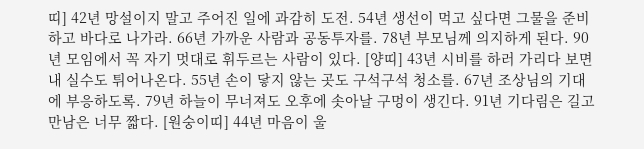띠] 42년 망설이지 말고 주어진 일에 과감히 도전. 54년 생선이 먹고 싶다면 그물을 준비하고 바다로 나가라. 66년 가까운 사람과 공동투자를. 78년 부모님께 의지하게 된다. 90년 모임에서 꼭 자기 멋대로 휘두르는 사람이 있다. [양띠] 43년 시비를 하러 가리다 보면 내 실수도 튀어나온다. 55년 손이 닿지 않는 곳도 구석구석 청소를. 67년 조상님의 기대에 부응하도록. 79년 하늘이 무너져도 오후에 솟아날 구멍이 생긴다. 91년 기다림은 길고 만남은 너무 짧다. [원숭이띠] 44년 마음이 울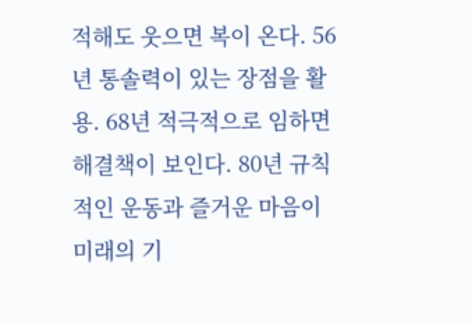적해도 웃으면 복이 온다. 56년 통솔력이 있는 장점을 활용. 68년 적극적으로 임하면 해결책이 보인다. 80년 규칙적인 운동과 즐거운 마음이 미래의 기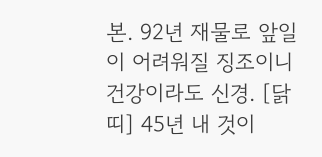본. 92년 재물로 앞일이 어려워질 징조이니 건강이라도 신경. [닭띠] 45년 내 것이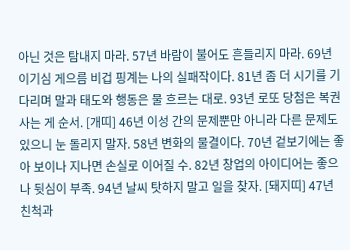아닌 것은 탐내지 마라. 57년 바람이 불어도 흔들리지 마라. 69년 이기심 게으름 비겁 핑계는 나의 실패작이다. 81년 좀 더 시기를 기다리며 말과 태도와 행동은 물 흐르는 대로. 93년 로또 당첨은 복권 사는 게 순서. [개띠] 46년 이성 간의 문제뿐만 아니라 다른 문제도 있으니 눈 돌리지 말자. 58년 변화의 물결이다. 70년 겉보기에는 좋아 보이나 지나면 손실로 이어질 수. 82년 창업의 아이디어는 좋으나 뒷심이 부족. 94년 날씨 탓하지 말고 일을 찾자. [돼지띠] 47년 친척과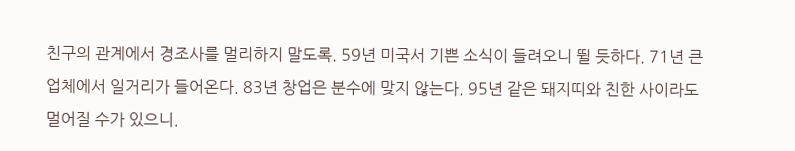친구의 관계에서 경조사를 멀리하지 말도록. 59년 미국서 기쁜 소식이 들려오니 뛸 듯하다. 71년 큰 업체에서 일거리가 들어온다. 83년 창업은 분수에 맞지 않는다. 95년 같은 돼지띠와 친한 사이라도 멀어질 수가 있으니.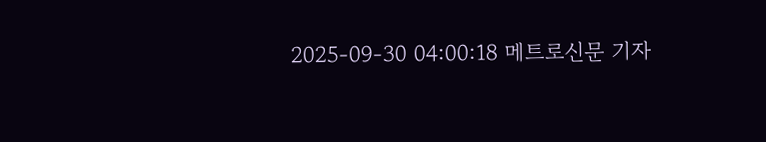2025-09-30 04:00:18 메트로신문 기자